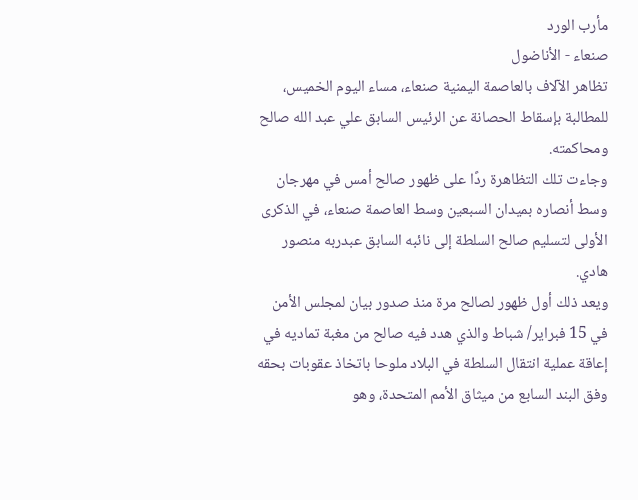مأرب الورد
صنعاء - الأناضول
تظاهر الآلاف بالعاصمة اليمنية صنعاء، مساء اليوم الخميس، للمطالبة بإسقاط الحصانة عن الرئيس السابق علي عبد الله صالح ومحاكمته.
وجاءت تلك التظاهرة ردًا على ظهور صالح أمس في مهرجان وسط أنصاره بميدان السبعين وسط العاصمة صنعاء، في الذكرى الأولى لتسليم صالح السلطة إلى نائبه السابق عبدربه منصور هادي.
ويعد ذلك أول ظهور لصالح مرة منذ صدور بيان لمجلس الأمن في 15 فبراير/ شباط والذي هدد فيه صالح من مغبة تماديه في إعاقة عملية انتقال السلطة في البلاد ملوحا باتخاذ عقوبات بحقه وفق البند السابع من ميثاق الأمم المتحدة، وهو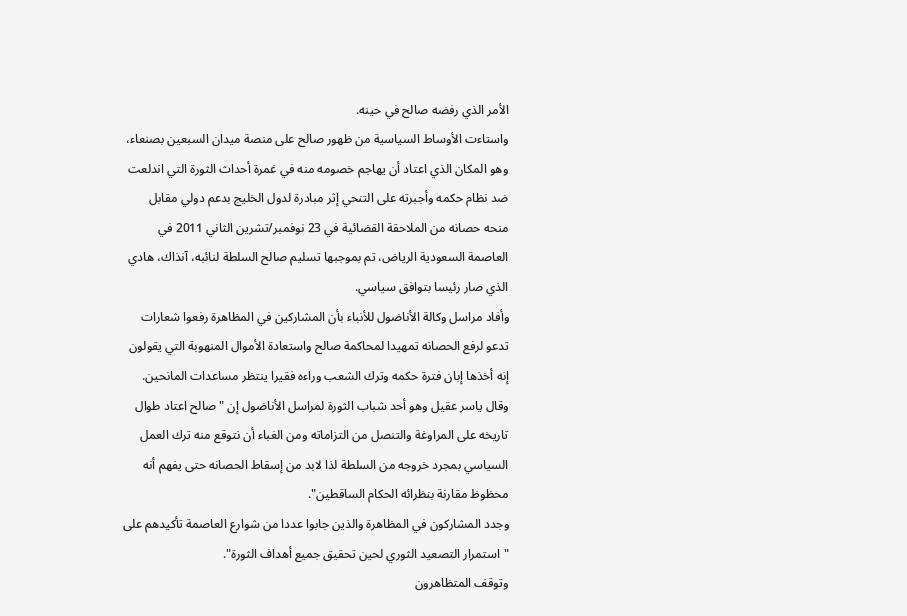الأمر الذي رفضه صالح في حينه.
واستاءت الأوساط السياسية من ظهور صالح على منصة ميدان السبعين بصنعاء، وهو المكان الذي اعتاد أن يهاجم خصومه منه في غمرة أحداث الثورة التي اندلعت ضد نظام حكمه وأجبرته على التنحي إثر مبادرة لدول الخليج بدعم دولي مقابل منحه حصانه من الملاحقة القضائية في 23 نوفمبر/تشرين الثاني 2011 في العاصمة السعودية الرياض، تم بموجبها تسليم صالح السلطة لنائبه، آنذاك، هادي الذي صار رئيسا بتوافق سياسي.
وأفاد مراسل وكالة الأناضول للأنباء بأن المشاركين في المظاهرة رفعوا شعارات تدعو لرفع الحصانه تمهيدا لمحاكمة صالح واستعادة الأموال المنهوبة التي يقولون إنه أخذها إبان فترة حكمه وترك الشعب وراءه فقيرا ينتظر مساعدات المانحين.
وقال ياسر عقيل وهو أحد شباب الثورة لمراسل الأناضول إن "صالح اعتاد طوال تاريخه على المراوغة والتنصل من التزاماته ومن الغباء أن نتوقع منه ترك العمل السياسي بمجرد خروجه من السلطة لذا لابد من إسقاط الحصانه حتى يفهم أنه محظوظ مقارنة بنظرائه الحكام الساقطين".
وجدد المشاركون في المظاهرة والذين جابوا عددا من شوارع العاصمة تأكيدهم على "استمرار التصعيد الثوري لحين تحقيق جميع أهداف الثورة".
وتوقف المتظاهرون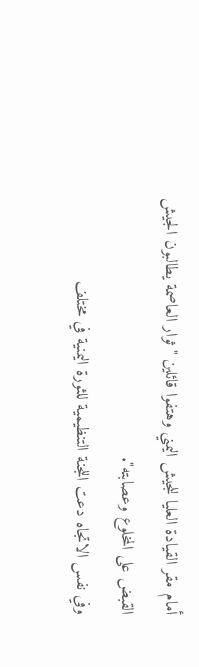أمام مقر القيادة العليا للجيش اليمني وهتفوا قائلين "ثوار العاصمة يطالبون الجيش القبض على المخلوع وعصابته".
وفي نفس الاتجاه دعت اللجنة التنظيمية للثورة اليمنية في مختلف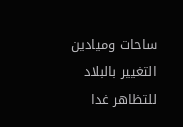ساحات وميادين التغيير بالبلاد للتظاهر غدا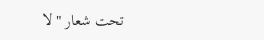تحت شعار "لا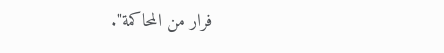فرار من المحاكمة".